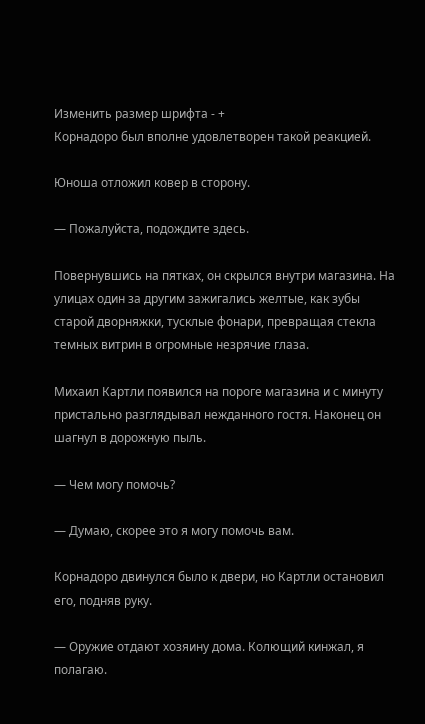Изменить размер шрифта - +
Корнадоро был вполне удовлетворен такой реакцией.

Юноша отложил ковер в сторону.

— Пожалуйста, подождите здесь.

Повернувшись на пятках, он скрылся внутри магазина. На улицах один за другим зажигались желтые, как зубы старой дворняжки, тусклые фонари, превращая стекла темных витрин в огромные незрячие глаза.

Михаил Картли появился на пороге магазина и с минуту пристально разглядывал нежданного гостя. Наконец он шагнул в дорожную пыль.

— Чем могу помочь?

— Думаю, скорее это я могу помочь вам.

Корнадоро двинулся было к двери, но Картли остановил его, подняв руку.

— Оружие отдают хозяину дома. Колющий кинжал, я полагаю.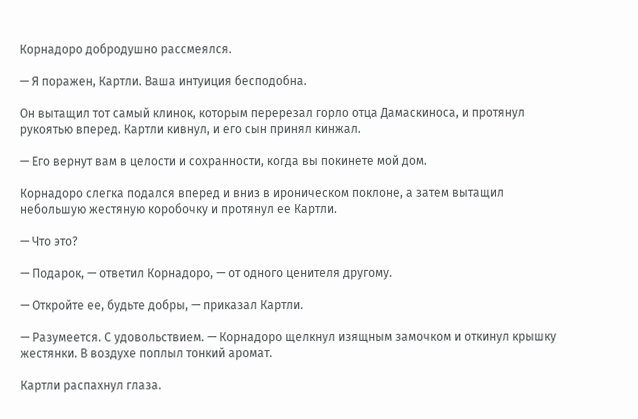Корнадоро добродушно рассмеялся.

— Я поражен, Картли. Ваша интуиция бесподобна.

Он вытащил тот самый клинок, которым перерезал горло отца Дамаскиноса, и протянул рукоятью вперед. Картли кивнул, и его сын принял кинжал.

— Его вернут вам в целости и сохранности, когда вы покинете мой дом.

Корнадоро слегка подался вперед и вниз в ироническом поклоне, а затем вытащил небольшую жестяную коробочку и протянул ее Картли.

— Что это?

— Подарок, — ответил Корнадоро, — от одного ценителя другому.

— Откройте ее, будьте добры, — приказал Картли.

— Разумеется. С удовольствием. — Корнадоро щелкнул изящным замочком и откинул крышку жестянки. В воздухе поплыл тонкий аромат.

Картли распахнул глаза.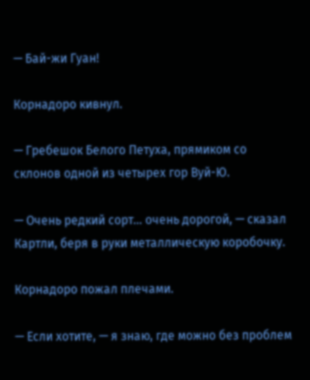— Бай-жи Гуан!

Корнадоро кивнул.

— Гребешок Белого Петуха, прямиком со склонов одной из четырех гор Вуй-Ю.

— Очень редкий сорт… очень дорогой, — сказал Картли, беря в руки металлическую коробочку.

Корнадоро пожал плечами.

— Если хотите, — я знаю, где можно без проблем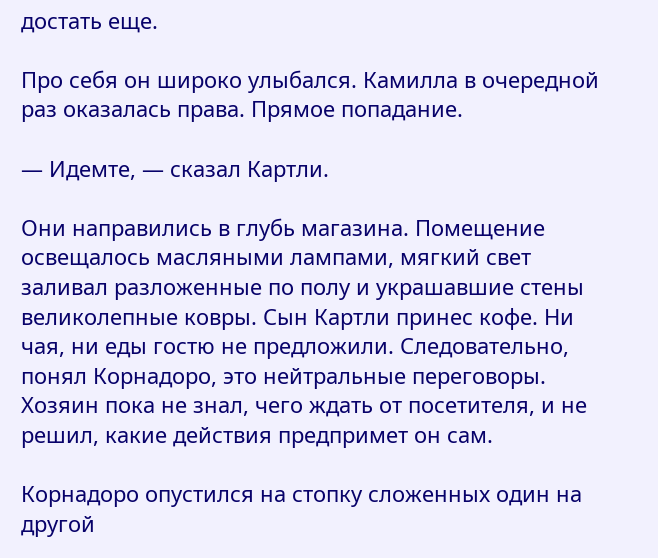достать еще.

Про себя он широко улыбался. Камилла в очередной раз оказалась права. Прямое попадание.

— Идемте, — сказал Картли.

Они направились в глубь магазина. Помещение освещалось масляными лампами, мягкий свет заливал разложенные по полу и украшавшие стены великолепные ковры. Сын Картли принес кофе. Ни чая, ни еды гостю не предложили. Следовательно, понял Корнадоро, это нейтральные переговоры. Хозяин пока не знал, чего ждать от посетителя, и не решил, какие действия предпримет он сам.

Корнадоро опустился на стопку сложенных один на другой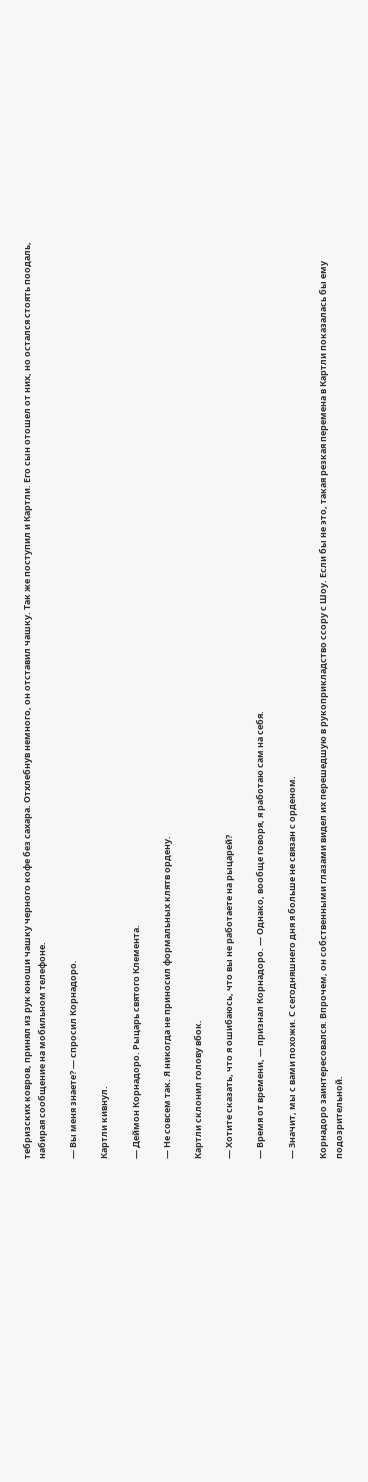тебризских ковров, принял из рук юноши чашку черного кофе без сахара. Отхлебнув немного, он отставил чашку. Так же поступил и Картли. Его сын отошел от них, но остался стоять поодаль, набирая сообщение на мобильном телефоне.

— Вы меня знаете? — спросил Корнадоро.

Картли кивнул.

— Деймон Корнадоро. Рыцарь святого Клемента.

— Не совсем так. Я никогда не приносил формальных клятв ордену.

Картли склонил голову вбок.

— Хотите сказать, что я ошибаюсь, что вы не работаете на рыцарей?

— Время от времени, — признал Корнадоро. — Однако, вообще говоря, я работаю сам на себя.

— Значит, мы с вами похожи. С сегодняшнего дня я больше не связан с орденом.

Корнадоро заинтересовался. Впрочем, он собственными глазами видел их перешедшую в рукоприкладство ссору с Шоу. Если бы не это, такая резкая перемена в Картли показалась бы ему подозрительной.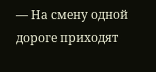— На смену одной дороге приходят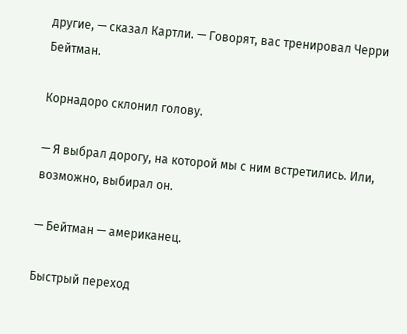другие, — сказал Картли. — Говорят, вас тренировал Черри Бейтман.

Корнадоро склонил голову.

— Я выбрал дорогу, на которой мы с ним встретились. Или, возможно, выбирал он.

— Бейтман — американец.

Быстрый переход